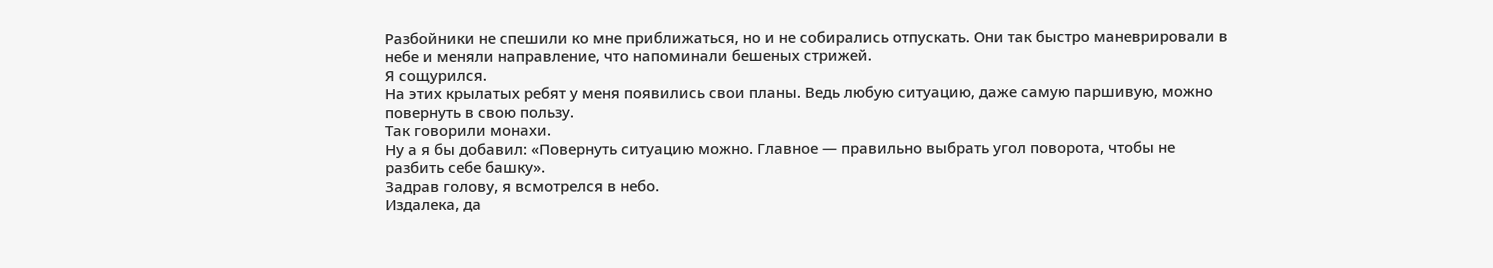Разбойники не спешили ко мне приближаться, но и не собирались отпускать. Они так быстро маневрировали в небе и меняли направление, что напоминали бешеных стрижей.
Я сощурился.
На этих крылатых ребят у меня появились свои планы. Ведь любую ситуацию, даже самую паршивую, можно повернуть в свою пользу.
Так говорили монахи.
Ну а я бы добавил: «Повернуть ситуацию можно. Главное — правильно выбрать угол поворота, чтобы не разбить себе башку».
Задрав голову, я всмотрелся в небо.
Издалека, да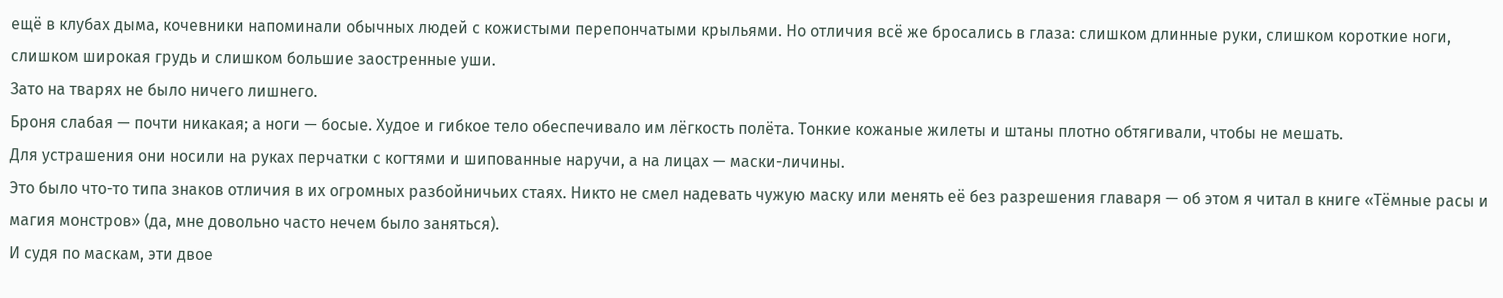ещё в клубах дыма, кочевники напоминали обычных людей с кожистыми перепончатыми крыльями. Но отличия всё же бросались в глаза: слишком длинные руки, слишком короткие ноги, слишком широкая грудь и слишком большие заостренные уши.
Зато на тварях не было ничего лишнего.
Броня слабая — почти никакая; а ноги — босые. Худое и гибкое тело обеспечивало им лёгкость полёта. Тонкие кожаные жилеты и штаны плотно обтягивали, чтобы не мешать.
Для устрашения они носили на руках перчатки с когтями и шипованные наручи, а на лицах — маски-личины.
Это было что-то типа знаков отличия в их огромных разбойничьих стаях. Никто не смел надевать чужую маску или менять её без разрешения главаря — об этом я читал в книге «Тёмные расы и магия монстров» (да, мне довольно часто нечем было заняться).
И судя по маскам, эти двое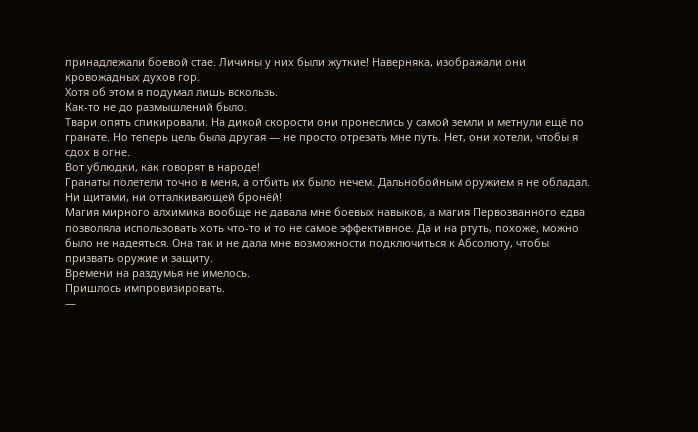принадлежали боевой стае. Личины у них были жуткие! Наверняка, изображали они кровожадных духов гор.
Хотя об этом я подумал лишь вскользь.
Как-то не до размышлений было.
Твари опять спикировали. На дикой скорости они пронеслись у самой земли и метнули ещё по гранате. Но теперь цель была другая — не просто отрезать мне путь. Нет, они хотели, чтобы я сдох в огне.
Вот ублюдки, как говорят в народе!
Гранаты полетели точно в меня, а отбить их было нечем. Дальнобойным оружием я не обладал. Ни щитами, ни отталкивающей бронёй!
Магия мирного алхимика вообще не давала мне боевых навыков, а магия Первозванного едва позволяла использовать хоть что-то и то не самое эффективное. Да и на ртуть, похоже, можно было не надеяться. Она так и не дала мне возможности подключиться к Абсолюту, чтобы призвать оружие и защиту.
Времени на раздумья не имелось.
Пришлось импровизировать.
—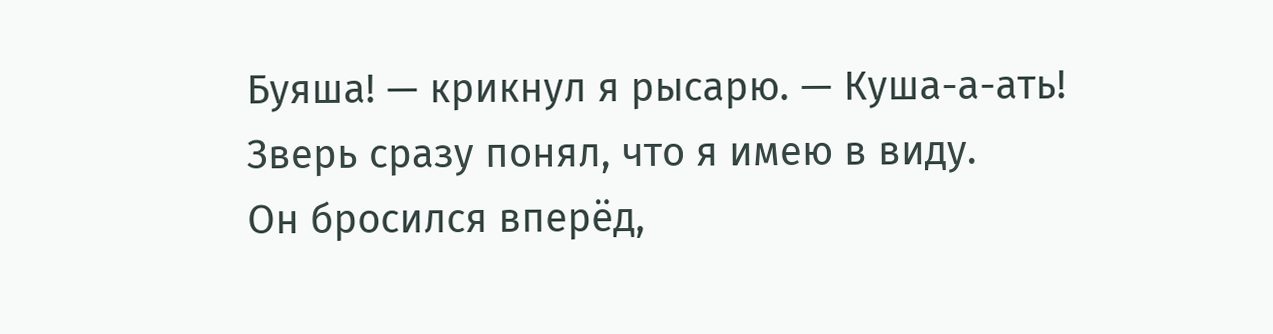Буяша! — крикнул я рысарю. — Куша-а-ать!
Зверь сразу понял, что я имею в виду.
Он бросился вперёд,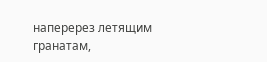наперерез летящим гранатам,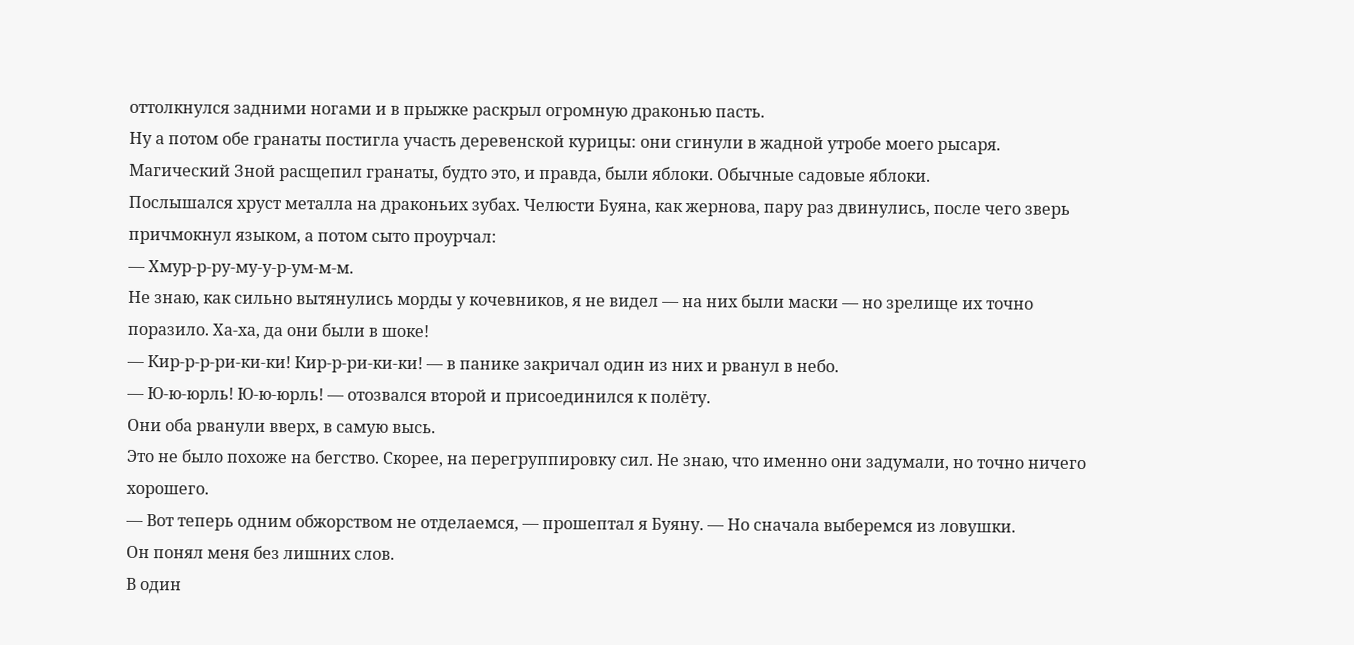оттолкнулся задними ногами и в прыжке раскрыл огромную драконью пасть.
Ну а потом обе гранаты постигла участь деревенской курицы: они сгинули в жадной утробе моего рысаря. Магический Зной расщепил гранаты, будто это, и правда, были яблоки. Обычные садовые яблоки.
Послышался хруст металла на драконьих зубах. Челюсти Буяна, как жернова, пару раз двинулись, после чего зверь причмокнул языком, а потом сыто проурчал:
— Хмур-р-ру-му-у-р-ум-м-м.
Не знаю, как сильно вытянулись морды у кочевников, я не видел — на них были маски — но зрелище их точно поразило. Ха-ха, да они были в шоке!
— Кир-р-р-ри-ки-ки! Кир-р-ри-ки-ки! — в панике закричал один из них и рванул в небо.
— Ю-ю-юрль! Ю-ю-юрль! — отозвался второй и присоединился к полёту.
Они оба рванули вверх, в самую высь.
Это не было похоже на бегство. Скорее, на перегруппировку сил. Не знаю, что именно они задумали, но точно ничего хорошего.
— Вот теперь одним обжорством не отделаемся, — прошептал я Буяну. — Но сначала выберемся из ловушки.
Он понял меня без лишних слов.
В один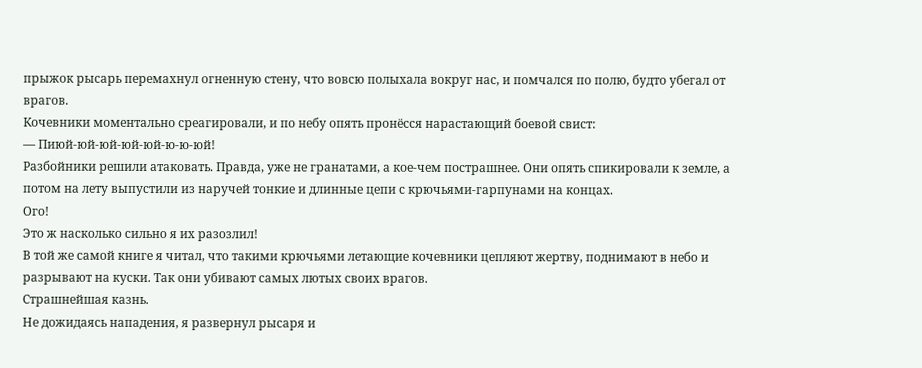прыжок рысарь перемахнул огненную стену, что вовсю полыхала вокруг нас, и помчался по полю, будто убегал от врагов.
Кочевники моментально среагировали, и по небу опять пронёсся нарастающий боевой свист:
— Пиюй-юй-юй-юй-юй-ю-ю-юй!
Разбойники решили атаковать. Правда, уже не гранатами, а кое-чем пострашнее. Они опять спикировали к земле, а потом на лету выпустили из наручей тонкие и длинные цепи с крючьями-гарпунами на концах.
Ого!
Это ж насколько сильно я их разозлил!
В той же самой книге я читал, что такими крючьями летающие кочевники цепляют жертву, поднимают в небо и разрывают на куски. Так они убивают самых лютых своих врагов.
Страшнейшая казнь.
Не дожидаясь нападения, я развернул рысаря и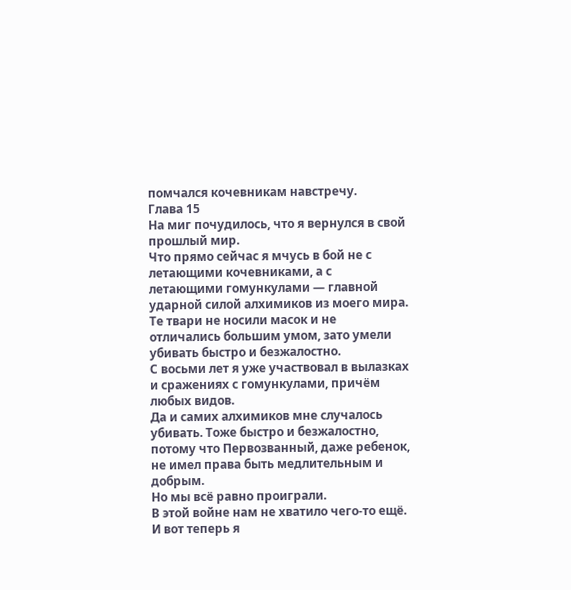помчался кочевникам навстречу.
Глава 15
На миг почудилось, что я вернулся в свой прошлый мир.
Что прямо сейчас я мчусь в бой не с летающими кочевниками, а с летающими гомункулами — главной ударной силой алхимиков из моего мира. Те твари не носили масок и не отличались большим умом, зато умели убивать быстро и безжалостно.
С восьми лет я уже участвовал в вылазках и сражениях с гомункулами, причём любых видов.
Да и самих алхимиков мне случалось убивать. Тоже быстро и безжалостно, потому что Первозванный, даже ребенок, не имел права быть медлительным и добрым.
Но мы всё равно проиграли.
В этой войне нам не хватило чего-то ещё.
И вот теперь я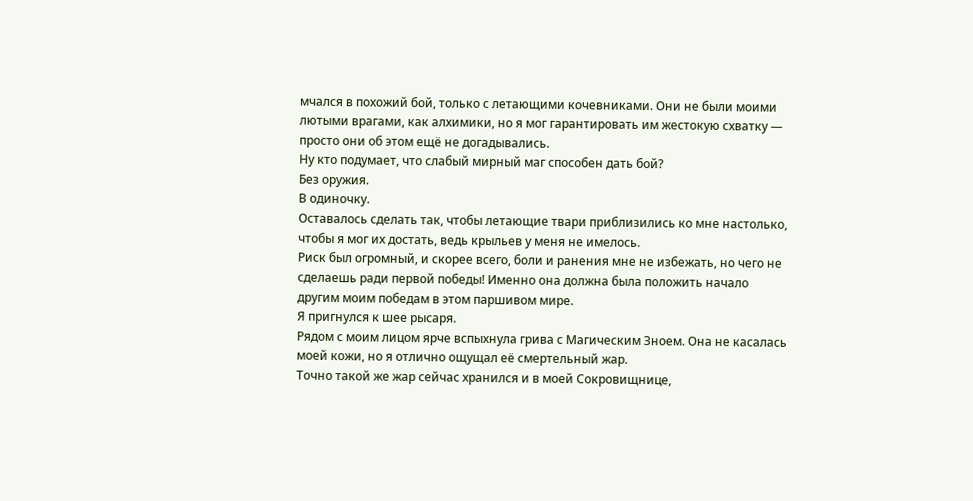мчался в похожий бой, только с летающими кочевниками. Они не были моими лютыми врагами, как алхимики, но я мог гарантировать им жестокую схватку — просто они об этом ещё не догадывались.
Ну кто подумает, что слабый мирный маг способен дать бой?
Без оружия.
В одиночку.
Оставалось сделать так, чтобы летающие твари приблизились ко мне настолько, чтобы я мог их достать, ведь крыльев у меня не имелось.
Риск был огромный, и скорее всего, боли и ранения мне не избежать, но чего не сделаешь ради первой победы! Именно она должна была положить начало другим моим победам в этом паршивом мире.
Я пригнулся к шее рысаря.
Рядом с моим лицом ярче вспыхнула грива с Магическим Зноем. Она не касалась моей кожи, но я отлично ощущал её смертельный жар.
Точно такой же жар сейчас хранился и в моей Сокровищнице,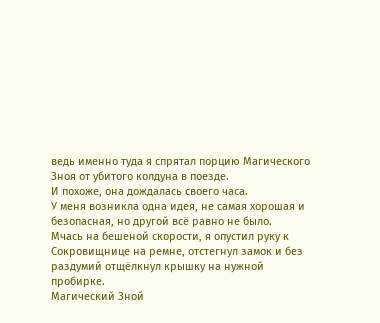ведь именно туда я спрятал порцию Магического Зноя от убитого колдуна в поезде.
И похоже, она дождалась своего часа.
У меня возникла одна идея, не самая хорошая и безопасная, но другой всё равно не было.
Мчась на бешеной скорости, я опустил руку к Сокровищнице на ремне, отстегнул замок и без раздумий отщёлкнул крышку на нужной пробирке.
Магический Зной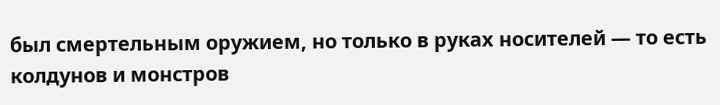был смертельным оружием, но только в руках носителей — то есть колдунов и монстров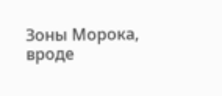Зоны Морока, вроде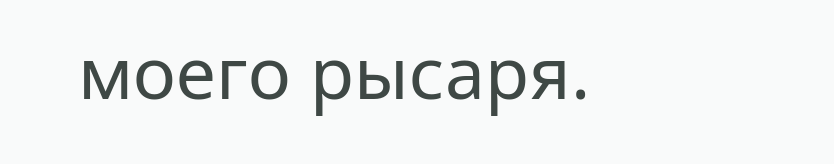моего рысаря.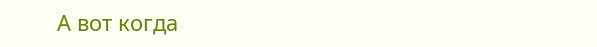А вот когда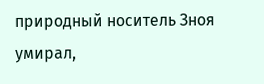природный носитель Зноя умирал,